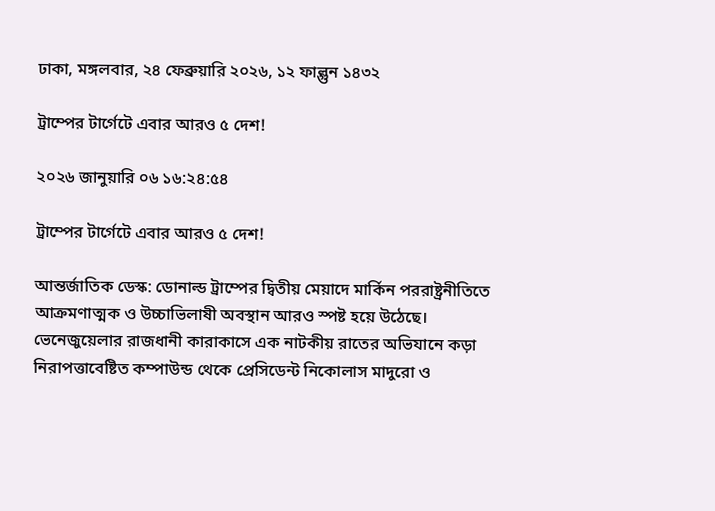ঢাকা, মঙ্গলবার, ২৪ ফেব্রুয়ারি ২০২৬, ১২ ফাল্গুন ১৪৩২

ট্রাম্পের টার্গেটে এবার আরও ৫ দেশ!

২০২৬ জানুয়ারি ০৬ ১৬:২৪:৫৪

ট্রাম্পের টার্গেটে এবার আরও ৫ দেশ!

আন্তর্জাতিক ডেস্ক: ডোনাল্ড ট্রাম্পের দ্বিতীয় মেয়াদে মার্কিন পররাষ্ট্রনীতিতে আক্রমণাত্মক ও উচ্চাভিলাষী অবস্থান আরও স্পষ্ট হয়ে উঠেছে। ভেনেজুয়েলার রাজধানী কারাকাসে এক নাটকীয় রাতের অভিযানে কড়া নিরাপত্তাবেষ্টিত কম্পাউন্ড থেকে প্রেসিডেন্ট নিকোলাস মাদুরো ও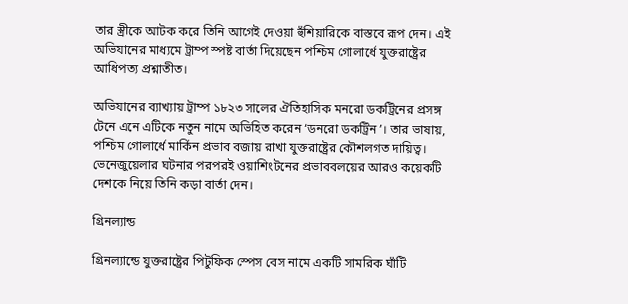তার স্ত্রীকে আটক করে তিনি আগেই দেওয়া হুঁশিয়ারিকে বাস্তবে রূপ দেন। এই অভিযানের মাধ্যমে ট্রাম্প স্পষ্ট বার্তা দিয়েছেন পশ্চিম গোলার্ধে যুক্তরাষ্ট্রের আধিপত্য প্রশ্নাতীত।

অভিযানের ব্যাখ্যায় ট্রাম্প ১৮২৩ সালের ঐতিহাসিক মনরো ডকট্রিনের প্রসঙ্গ টেনে এনে এটিকে নতুন নামে অভিহিত করেন ‘ডনরো ডকট্রিন’। তার ভাষায়, পশ্চিম গোলার্ধে মার্কিন প্রভাব বজায় রাখা যুক্তরাষ্ট্রের কৌশলগত দায়িত্ব। ভেনেজুয়েলার ঘটনার পরপরই ওয়াশিংটনের প্রভাববলয়ের আরও কয়েকটি দেশকে নিয়ে তিনি কড়া বার্তা দেন।

গ্রিনল্যান্ড

গ্রিনল্যান্ডে যুক্তরাষ্ট্রের পিটুফিক স্পেস বেস নামে একটি সামরিক ঘাঁটি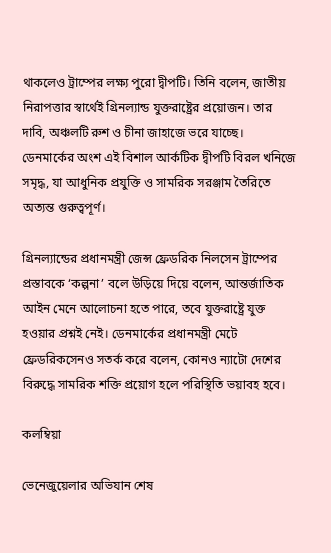থাকলেও ট্রাম্পের লক্ষ্য পুরো দ্বীপটি। তিনি বলেন, জাতীয় নিরাপত্তার স্বার্থেই গ্রিনল্যান্ড যুক্তরাষ্ট্রের প্রয়োজন। তার দাবি, অঞ্চলটি রুশ ও চীনা জাহাজে ভরে যাচ্ছে। ডেনমার্কের অংশ এই বিশাল আর্কটিক দ্বীপটি বিরল খনিজে সমৃদ্ধ, যা আধুনিক প্রযুক্তি ও সামরিক সরঞ্জাম তৈরিতে অত্যন্ত গুরুত্বপূর্ণ।

গ্রিনল্যান্ডের প্রধানমন্ত্রী জেন্স ফ্রেডরিক নিলসেন ট্রাম্পের প্রস্তাবকে ‘কল্পনা’ বলে উড়িয়ে দিয়ে বলেন, আন্তর্জাতিক আইন মেনে আলোচনা হতে পারে, তবে যুক্তরাষ্ট্রে যুক্ত হওয়ার প্রশ্নই নেই। ডেনমার্কের প্রধানমন্ত্রী মেটে ফ্রেডরিকসেনও সতর্ক করে বলেন, কোনও ন্যাটো দেশের বিরুদ্ধে সামরিক শক্তি প্রয়োগ হলে পরিস্থিতি ভয়াবহ হবে।

কলম্বিয়া

ভেনেজুয়েলার অভিযান শেষ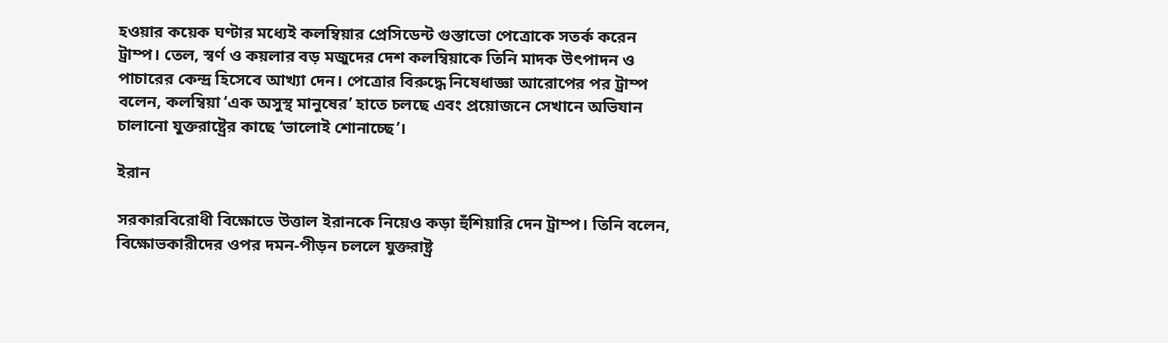হওয়ার কয়েক ঘণ্টার মধ্যেই কলম্বিয়ার প্রেসিডেন্ট গুস্তাভো পেত্রোকে সতর্ক করেন ট্রাম্প। তেল, স্বর্ণ ও কয়লার বড় মজুদের দেশ কলম্বিয়াকে তিনি মাদক উৎপাদন ও পাচারের কেন্দ্র হিসেবে আখ্যা দেন। পেত্রোর বিরুদ্ধে নিষেধাজ্ঞা আরোপের পর ট্রাম্প বলেন, কলম্বিয়া ‘এক অসুস্থ মানুষের’ হাতে চলছে এবং প্রয়োজনে সেখানে অভিযান চালানো যুক্তরাষ্ট্রের কাছে ‘ভালোই শোনাচ্ছে’।

ইরান

সরকারবিরোধী বিক্ষোভে উত্তাল ইরানকে নিয়েও কড়া হুঁশিয়ারি দেন ট্রাম্প। তিনি বলেন, বিক্ষোভকারীদের ওপর দমন-পীড়ন চললে যুক্তরাষ্ট্র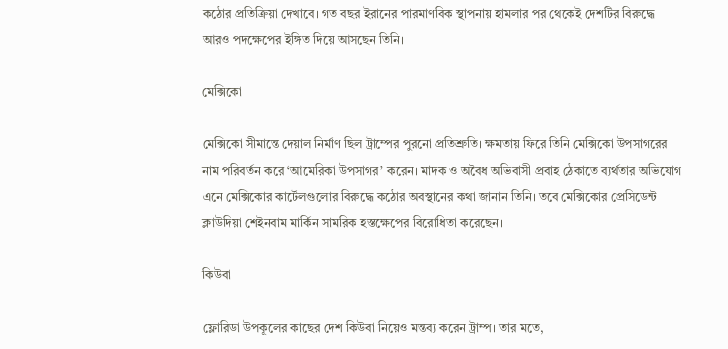কঠোর প্রতিক্রিয়া দেখাবে। গত বছর ইরানের পারমাণবিক স্থাপনায় হামলার পর থেকেই দেশটির বিরুদ্ধে আরও পদক্ষেপের ইঙ্গিত দিয়ে আসছেন তিনি।

মেক্সিকো

মেক্সিকো সীমান্তে দেয়াল নির্মাণ ছিল ট্রাম্পের পুরনো প্রতিশ্রুতি। ক্ষমতায় ফিরে তিনি মেক্সিকো উপসাগরের নাম পরিবর্তন করে ‘আমেরিকা উপসাগর’ করেন। মাদক ও অবৈধ অভিবাসী প্রবাহ ঠেকাতে ব্যর্থতার অভিযোগ এনে মেক্সিকোর কার্টেলগুলোর বিরুদ্ধে কঠোর অবস্থানের কথা জানান তিনি। তবে মেক্সিকোর প্রেসিডেন্ট ক্লাউদিয়া শেইনবাম মার্কিন সামরিক হস্তক্ষেপের বিরোধিতা করেছেন।

কিউবা

ফ্লোরিডা উপকূলের কাছের দেশ কিউবা নিয়েও মন্তব্য করেন ট্রাম্প। তার মতে,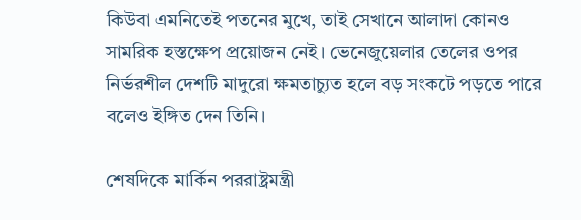কিউবা এমনিতেই পতনের মুখে, তাই সেখানে আলাদা কোনও সামরিক হস্তক্ষেপ প্রয়োজন নেই। ভেনেজুয়েলার তেলের ওপর নির্ভরশীল দেশটি মাদুরো ক্ষমতাচ্যুত হলে বড় সংকটে পড়তে পারে বলেও ইঙ্গিত দেন তিনি।

শেষদিকে মার্কিন পররাষ্ট্রমন্ত্রী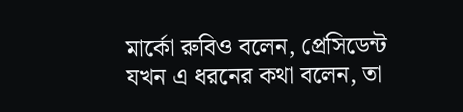মার্কো রুবিও বলেন, প্রেসিডেন্ট যখন এ ধরনের কথা বলেন, তা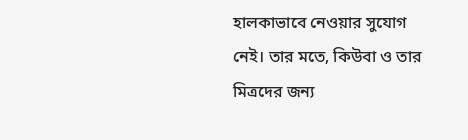হালকাভাবে নেওয়ার সুযোগ নেই। তার মতে, কিউবা ও তার মিত্রদের জন্য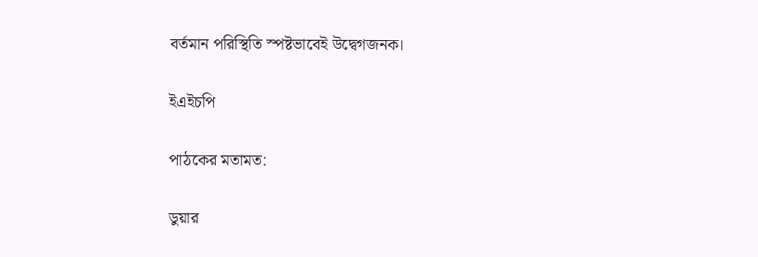বর্তমান পরিস্থিতি স্পষ্টভাবেই উদ্বেগজনক।

ইএইচপি

পাঠকের মতামত:

ডুয়ার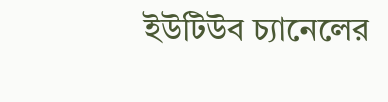ইউটিউব চ্যানেলের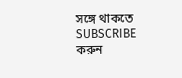সঙ্গে থাকতে SUBSCRIBE করুন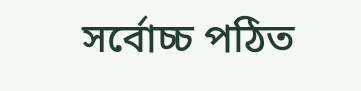সর্বোচ্চ পঠিত